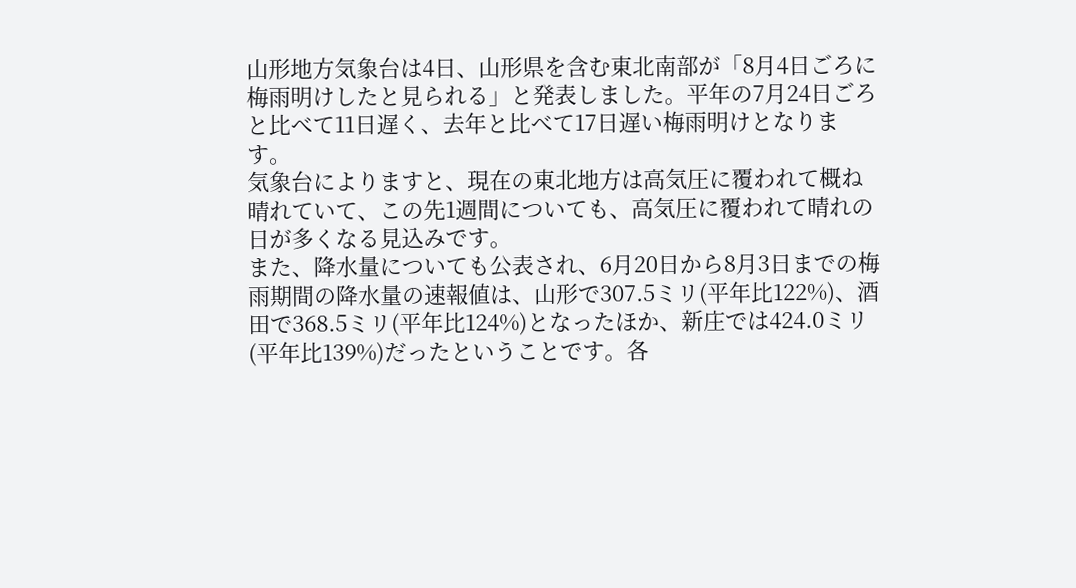山形地方気象台は4日、山形県を含む東北南部が「8月4日ごろに梅雨明けしたと見られる」と発表しました。平年の7月24日ごろと比べて11日遅く、去年と比べて17日遅い梅雨明けとなります。
気象台によりますと、現在の東北地方は高気圧に覆われて概ね晴れていて、この先1週間についても、高気圧に覆われて晴れの日が多くなる見込みです。
また、降水量についても公表され、6月20日から8月3日までの梅雨期間の降水量の速報値は、山形で307.5ミリ(平年比122%)、酒田で368.5ミリ(平年比124%)となったほか、新庄では424.0ミリ(平年比139%)だったということです。各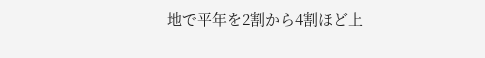地で平年を2割から4割ほど上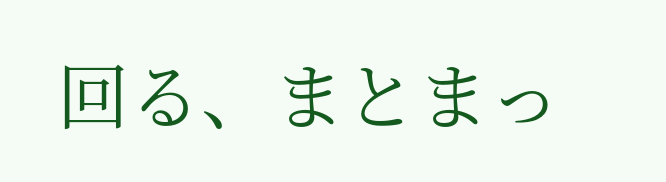回る、まとまっ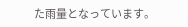た雨量となっています。